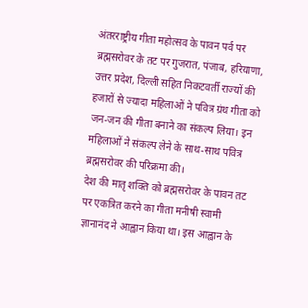अंतरराष्ट्रीय गीता महोत्सव के पावन पर्व पर ब्रह्मसरोवर के तट पर गुजरात, पंजाब, हरियाणा, उत्तर प्रदेश, दिल्ली सहित निकटवर्ती राज्यों की हजारों से ज्यादा महिलाओं ने पवित्र ग्रंथ गीता को जन-जन की गीता बनाने का संकल्प लिया। इन महिलाओं ने संकल्प लेने के साथ-साथ पवित्र ब्रह्मसरोवर की परिक्रमा की।
देश की मातृ शक्ति को ब्रह्मसरोवर के पावन तट पर एकत्रित करने का गीता मनीषी स्वामी ज्ञानानंद ने आह्वान किया था। इस आह्वान के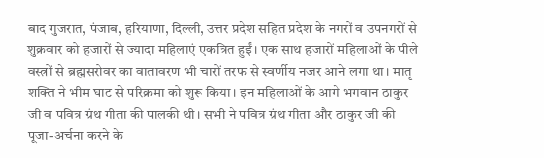बाद गुजरात, पंजाब, हरियाणा, दिल्ली, उत्तर प्रदेश सहित प्रदेश के नगरों व उपनगरों से शुक्रवार को हजारों से ज्यादा महिलाएं एकत्रित हुईं। एक साथ हजारों महिलाओं के पीले वस्त्रों से ब्रह्मसरोवर का वातावरण भी चारों तरफ से स्वर्णीय नजर आने लगा था। मातृ शक्ति ने भीम घाट से परिक्रमा को शुरू किया। इन महिलाओं के आगे भगवान ठाकुर जी व पवित्र ग्रंथ गीता की पालकी थी। सभी ने पवित्र ग्रंथ गीता और ठाकुर जी की पूजा-अर्चना करने के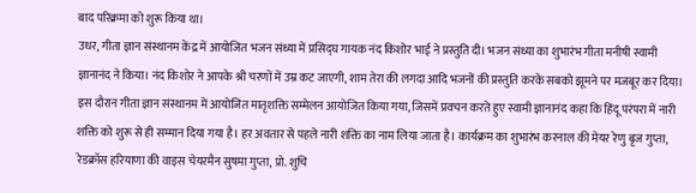बाद परिक्रमा को शुरू किया था।
उधर, गीता ज्ञान संस्थानम केंद्र में आयोजित भजन संध्या में प्रसिद्घ गायक नंद किशोर भाई ने प्रस्तुति दी। भजन संध्या का शुभारंभ गीता मनीषी स्वामी ज्ञानानंद ने किया। नंद किशोर ने आपके श्री चरणों में उम्र कट जाएगी, शाम तेरा की लगदा आदि भजनों की प्रस्तुति करके सबको झूमने पर मजबूर कर दिया। इस दौरान गीता ज्ञान संस्थानम में आयोजित मातृशक्ति सम्मेलन आयोजित किया गया, जिसमें प्रवचन करते हुए स्वामी ज्ञानानंद कहा कि हिंदू परंपरा में नारी शक्ति को शुरू से ही सम्मान दिया गया है। हर अवतार से पहले नारी शक्ति का नाम लिया जाता है। कार्यक्रम का शुभारंभ करनाल की मेयर रेणु बृज गुप्ता, रेडक्रॉस हरियाणा की वाइस चेयरमैन सुषमा गुप्ता, प्रो. शुचि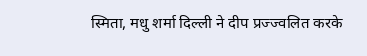स्मिता, मधु शर्मा दिल्ली ने दीप प्रज्ज्वलित करके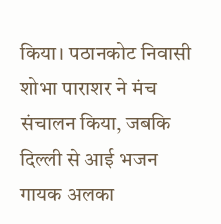किया। पठानकोट निवासी शोभा पाराशर ने मंच संचालन किया, जबकि दिल्ली से आई भजन गायक अलका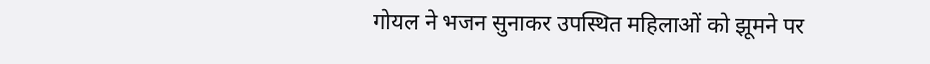गोयल ने भजन सुनाकर उपस्थित महिलाओं को झूमने पर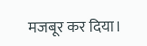मजबूर कर दिया।